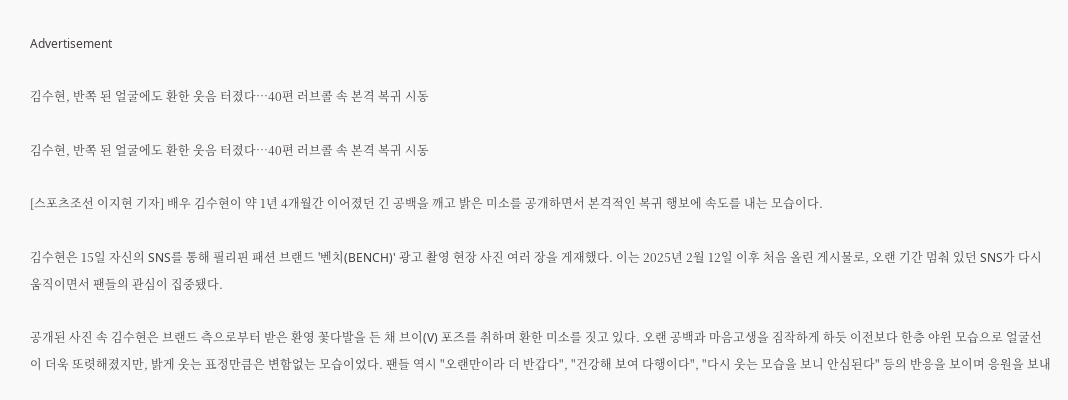Advertisement

김수현, 반쪽 된 얼굴에도 환한 웃음 터졌다…40편 러브콜 속 본격 복귀 시동

김수현, 반쪽 된 얼굴에도 환한 웃음 터졌다…40편 러브콜 속 본격 복귀 시동

[스포츠조선 이지현 기자] 배우 김수현이 약 1년 4개월간 이어졌던 긴 공백을 깨고 밝은 미소를 공개하면서 본격적인 복귀 행보에 속도를 내는 모습이다.

김수현은 15일 자신의 SNS를 통해 필리핀 패션 브랜드 '벤치(BENCH)' 광고 촬영 현장 사진 여러 장을 게재했다. 이는 2025년 2월 12일 이후 처음 올린 게시물로, 오랜 기간 멈춰 있던 SNS가 다시 움직이면서 팬들의 관심이 집중됐다.

공개된 사진 속 김수현은 브랜드 측으로부터 받은 환영 꽃다발을 든 채 브이(V) 포즈를 취하며 환한 미소를 짓고 있다. 오랜 공백과 마음고생을 짐작하게 하듯 이전보다 한층 야윈 모습으로 얼굴선이 더욱 또렷해졌지만, 밝게 웃는 표정만큼은 변함없는 모습이었다. 팬들 역시 "오랜만이라 더 반갑다", "건강해 보여 다행이다", "다시 웃는 모습을 보니 안심된다" 등의 반응을 보이며 응원을 보내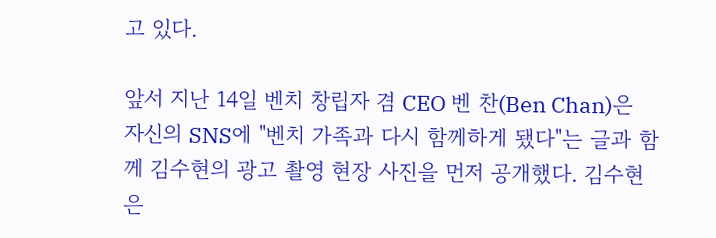고 있다.

앞서 지난 14일 벤치 창립자 겸 CEO 벤 찬(Ben Chan)은 자신의 SNS에 "벤치 가족과 다시 함께하게 됐다"는 글과 함께 김수현의 광고 촬영 현장 사진을 먼저 공개했다. 김수현은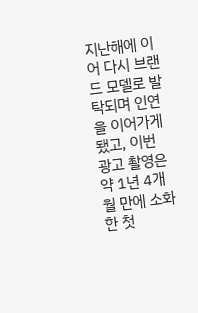지난해에 이어 다시 브랜드 모델로 발탁되며 인연을 이어가게 됐고, 이번 광고 촬영은 약 1년 4개월 만에 소화한 첫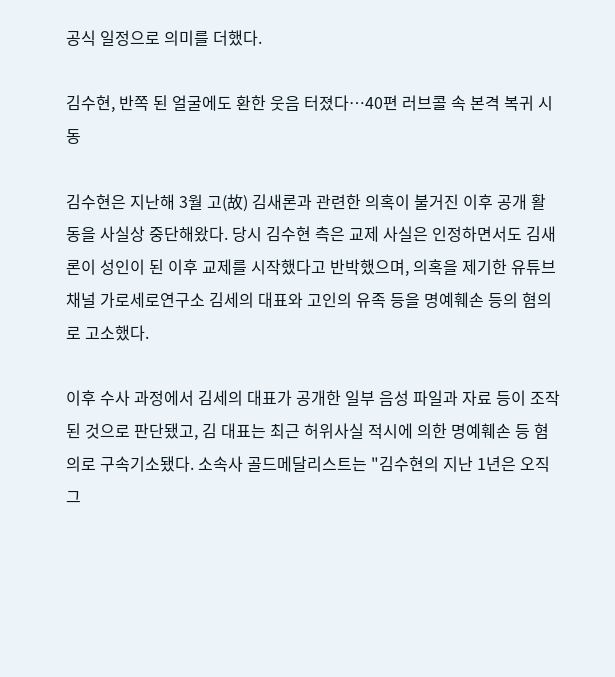공식 일정으로 의미를 더했다.

김수현, 반쪽 된 얼굴에도 환한 웃음 터졌다…40편 러브콜 속 본격 복귀 시동

김수현은 지난해 3월 고(故) 김새론과 관련한 의혹이 불거진 이후 공개 활동을 사실상 중단해왔다. 당시 김수현 측은 교제 사실은 인정하면서도 김새론이 성인이 된 이후 교제를 시작했다고 반박했으며, 의혹을 제기한 유튜브 채널 가로세로연구소 김세의 대표와 고인의 유족 등을 명예훼손 등의 혐의로 고소했다.

이후 수사 과정에서 김세의 대표가 공개한 일부 음성 파일과 자료 등이 조작된 것으로 판단됐고, 김 대표는 최근 허위사실 적시에 의한 명예훼손 등 혐의로 구속기소됐다. 소속사 골드메달리스트는 "김수현의 지난 1년은 오직 그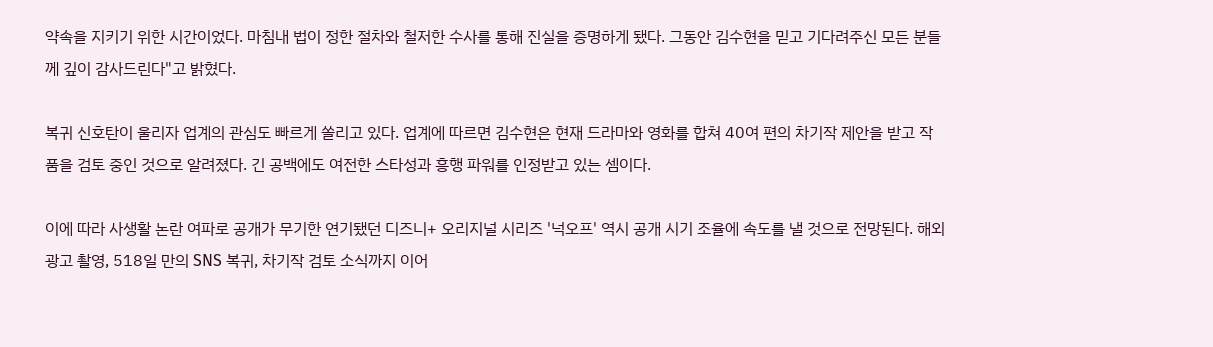약속을 지키기 위한 시간이었다. 마침내 법이 정한 절차와 철저한 수사를 통해 진실을 증명하게 됐다. 그동안 김수현을 믿고 기다려주신 모든 분들께 깊이 감사드린다"고 밝혔다.

복귀 신호탄이 울리자 업계의 관심도 빠르게 쏠리고 있다. 업계에 따르면 김수현은 현재 드라마와 영화를 합쳐 40여 편의 차기작 제안을 받고 작품을 검토 중인 것으로 알려졌다. 긴 공백에도 여전한 스타성과 흥행 파워를 인정받고 있는 셈이다.

이에 따라 사생활 논란 여파로 공개가 무기한 연기됐던 디즈니+ 오리지널 시리즈 '넉오프' 역시 공개 시기 조율에 속도를 낼 것으로 전망된다. 해외 광고 촬영, 518일 만의 SNS 복귀, 차기작 검토 소식까지 이어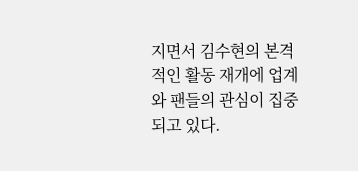지면서 김수현의 본격적인 활동 재개에 업계와 팬들의 관심이 집중되고 있다.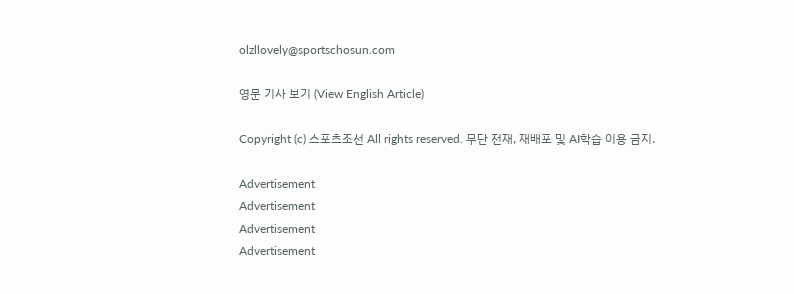olzllovely@sportschosun.com

영문 기사 보기 (View English Article)

Copyright (c) 스포츠조선 All rights reserved. 무단 전재, 재배포 및 AI학습 이용 금지.

Advertisement
Advertisement
Advertisement
Advertisement